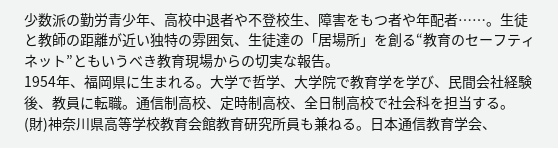少数派の勤労青少年、高校中退者や不登校生、障害をもつ者や年配者……。生徒と教師の距離が近い独特の雰囲気、生徒達の「居場所」を創る“教育のセーフティネット”ともいうべき教育現場からの切実な報告。
1954年、福岡県に生まれる。大学で哲学、大学院で教育学を学び、民間会社経験後、教員に転職。通信制高校、定時制高校、全日制高校で社会科を担当する。(財)神奈川県高等学校教育会館教育研究所員も兼ねる。日本通信教育学会、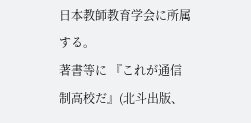日本教師教育学会に所属する。
著書等に 『これが通信制高校だ』(北斗出版、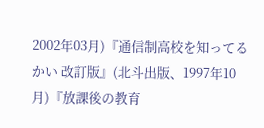2002年03月)『通信制高校を知ってるかい 改訂版』(北斗出版、1997年10月)『放課後の教育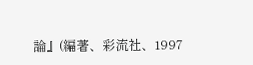論』(編著、彩流社、1997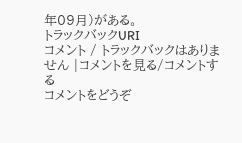年09月)がある。
トラックバックURI
コメント / トラックバックはありません |コメントを見る/コメントする
コメントをどうぞ